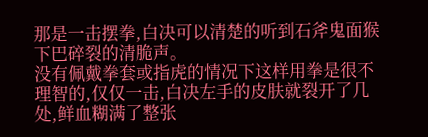那是一击摆拳,白决可以清楚的听到石斧鬼面猴下巴碎裂的清脆声。
没有佩戴拳套或指虎的情况下这样用拳是很不理智的,仅仅一击,白决左手的皮肤就裂开了几处,鲜血糊满了整张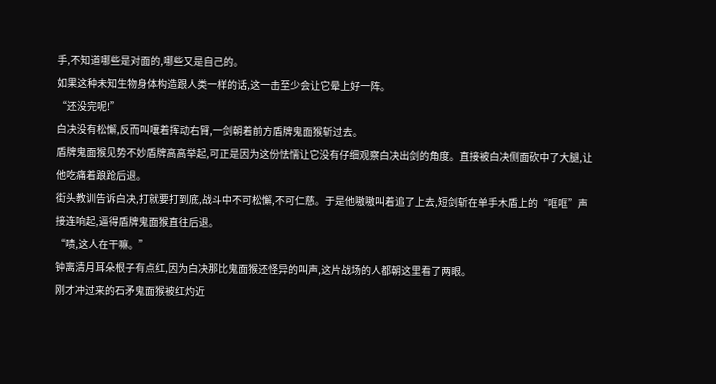手,不知道哪些是对面的,哪些又是自己的。
如果这种未知生物身体构造跟人类一样的话,这一击至少会让它晕上好一阵。
“还没完呢!”
白决没有松懈,反而叫嚷着挥动右臂,一剑朝着前方盾牌鬼面猴斩过去。
盾牌鬼面猴见势不妙盾牌高高举起,可正是因为这份怯懦让它没有仔细观察白决出剑的角度。直接被白决侧面砍中了大腿,让他吃痛着踉跄后退。
街头教训告诉白决,打就要打到底,战斗中不可松懈,不可仁慈。于是他嗷嗷叫着追了上去,短剑斩在单手木盾上的“哐哐”声接连响起,逼得盾牌鬼面猴直往后退。
“啧,这人在干嘛。”
钟离清月耳朵根子有点红,因为白决那比鬼面猴还怪异的叫声,这片战场的人都朝这里看了两眼。
刚才冲过来的石矛鬼面猴被红灼近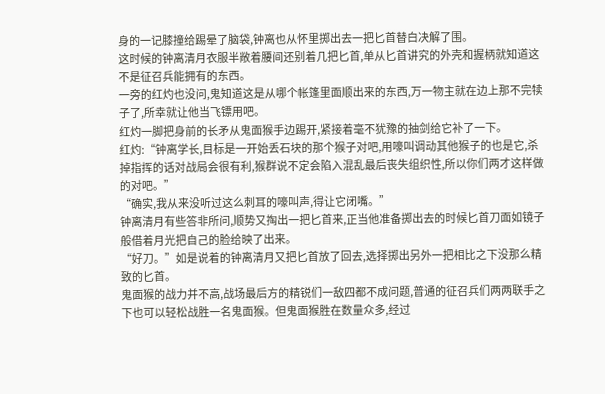身的一记膝撞给踢晕了脑袋,钟离也从怀里掷出去一把匕首替白决解了围。
这时候的钟离清月衣服半敞着腰间还别着几把匕首,单从匕首讲究的外壳和握柄就知道这不是征召兵能拥有的东西。
一旁的红灼也没问,鬼知道这是从哪个帐篷里面顺出来的东西,万一物主就在边上那不完犊子了,所幸就让他当飞镖用吧。
红灼一脚把身前的长矛从鬼面猴手边踢开,紧接着毫不犹豫的抽剑给它补了一下。
红灼:“钟离学长,目标是一开始丢石块的那个猴子对吧,用嚎叫调动其他猴子的也是它,杀掉指挥的话对战局会很有利,猴群说不定会陷入混乱最后丧失组织性,所以你们两才这样做的对吧。”
“确实,我从来没听过这么刺耳的嚎叫声,得让它闭嘴。”
钟离清月有些答非所问,顺势又掏出一把匕首来,正当他准备掷出去的时候匕首刀面如镜子般借着月光把自己的脸给映了出来。
“好刀。”如是说着的钟离清月又把匕首放了回去,选择掷出另外一把相比之下没那么精致的匕首。
鬼面猴的战力并不高,战场最后方的精锐们一敌四都不成问题,普通的征召兵们两两联手之下也可以轻松战胜一名鬼面猴。但鬼面猴胜在数量众多,经过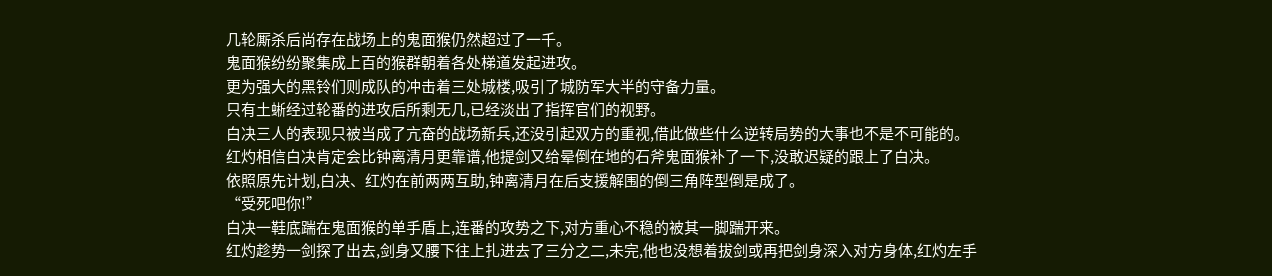几轮厮杀后尚存在战场上的鬼面猴仍然超过了一千。
鬼面猴纷纷聚集成上百的猴群朝着各处梯道发起进攻。
更为强大的黑铃们则成队的冲击着三处城楼,吸引了城防军大半的守备力量。
只有土蜥经过轮番的进攻后所剩无几,已经淡出了指挥官们的视野。
白决三人的表现只被当成了亢奋的战场新兵,还没引起双方的重视,借此做些什么逆转局势的大事也不是不可能的。
红灼相信白决肯定会比钟离清月更靠谱,他提剑又给晕倒在地的石斧鬼面猴补了一下,没敢迟疑的跟上了白决。
依照原先计划,白决、红灼在前两两互助,钟离清月在后支援解围的倒三角阵型倒是成了。
“受死吧你!”
白决一鞋底踹在鬼面猴的单手盾上,连番的攻势之下,对方重心不稳的被其一脚踹开来。
红灼趁势一剑探了出去,剑身又腰下往上扎进去了三分之二,未完,他也没想着拔剑或再把剑身深入对方身体,红灼左手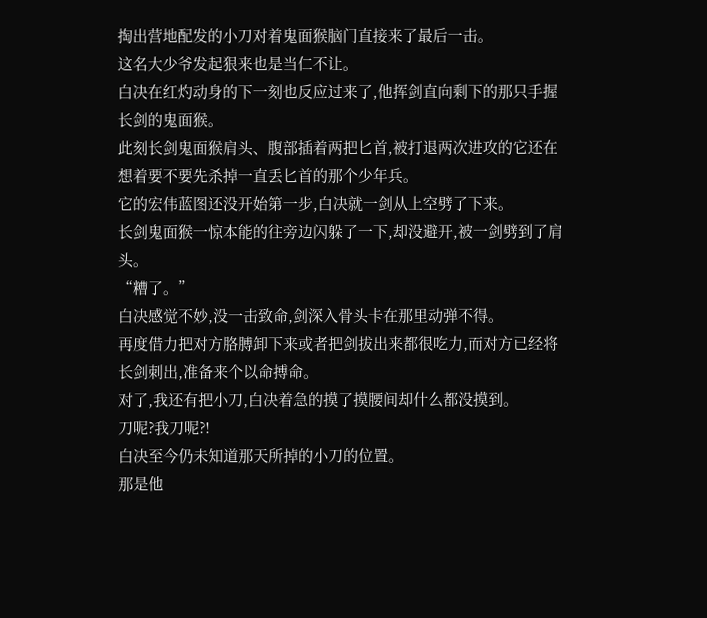掏出营地配发的小刀对着鬼面猴脑门直接来了最后一击。
这名大少爷发起狠来也是当仁不让。
白决在红灼动身的下一刻也反应过来了,他挥剑直向剩下的那只手握长剑的鬼面猴。
此刻长剑鬼面猴肩头、腹部插着两把匕首,被打退两次进攻的它还在想着要不要先杀掉一直丢匕首的那个少年兵。
它的宏伟蓝图还没开始第一步,白决就一剑从上空劈了下来。
长剑鬼面猴一惊本能的往旁边闪躲了一下,却没避开,被一剑劈到了肩头。
“糟了。”
白决感觉不妙,没一击致命,剑深入骨头卡在那里动弹不得。
再度借力把对方胳膊卸下来或者把剑拔出来都很吃力,而对方已经将长剑刺出,准备来个以命搏命。
对了,我还有把小刀,白决着急的摸了摸腰间却什么都没摸到。
刀呢?我刀呢?!
白决至今仍未知道那天所掉的小刀的位置。
那是他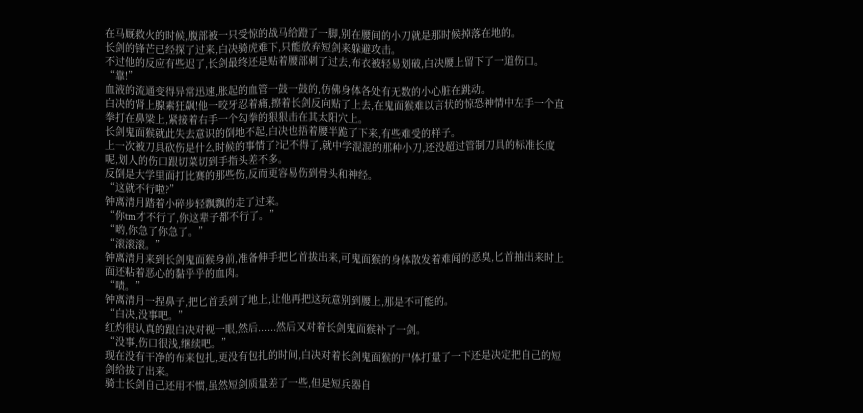在马厩救火的时候,腹部被一只受惊的战马给蹬了一脚,别在腰间的小刀就是那时候掉落在地的。
长剑的锋芒已经探了过来,白决骑虎难下,只能放弃短剑来躲避攻击。
不过他的反应有些迟了,长剑最终还是贴着腰部刺了过去,布衣被轻易划破,白决腰上留下了一道伤口。
“靠!”
血液的流通变得异常迅速,胀起的血管一鼓一鼓的,仿佛身体各处有无数的小心脏在跳动。
白决的肾上腺素狂飙!他一咬牙忍着痛,擦着长剑反向贴了上去,在鬼面猴难以言状的惊恐神情中左手一个直拳打在鼻梁上,紧接着右手一个勾拳的狠狠击在其太阳穴上。
长剑鬼面猴就此失去意识的倒地不起,白决也捂着腰半跪了下来,有些难受的样子。
上一次被刀具砍伤是什么时候的事情了?记不得了,就中学混混的那种小刀,还没超过管制刀具的标准长度呢,划人的伤口跟切菜切到手指头差不多。
反倒是大学里面打比赛的那些伤,反而更容易伤到骨头和神经。
“这就不行啦?”
钟离清月踏着小碎步轻飘飘的走了过来。
“你tm才不行了,你这辈子都不行了。”
“哟,你急了你急了。”
“滚滚滚。”
钟离清月来到长剑鬼面猴身前,准备伸手把匕首拔出来,可鬼面猴的身体散发着难闻的恶臭,匕首抽出来时上面还粘着恶心的黏乎乎的血肉。
“啧。”
钟离清月一捏鼻子,把匕首丢到了地上,让他再把这玩意别到腰上,那是不可能的。
“白决,没事吧。”
红灼很认真的跟白决对视一眼,然后......然后又对着长剑鬼面猴补了一剑。
“没事,伤口很浅,继续吧。”
现在没有干净的布来包扎,更没有包扎的时间,白决对着长剑鬼面猴的尸体打量了一下还是决定把自己的短剑给拔了出来。
骑士长剑自己还用不惯,虽然短剑质量差了一些,但是短兵器自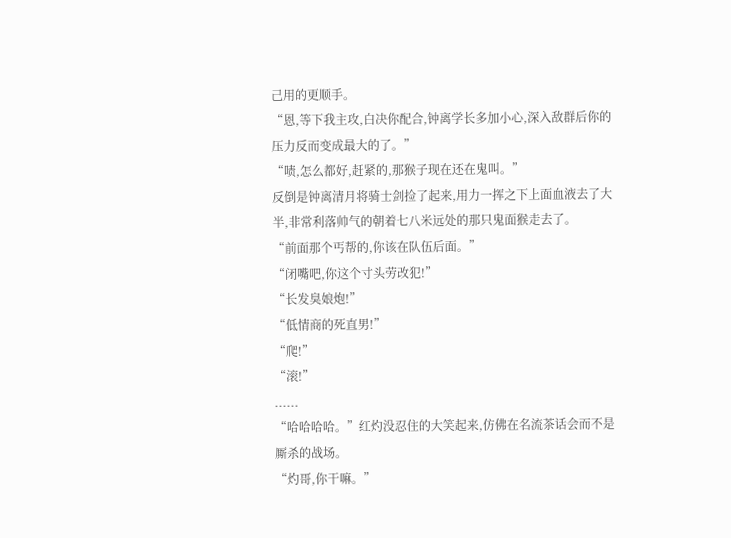己用的更顺手。
“恩,等下我主攻,白决你配合,钟离学长多加小心,深入敌群后你的压力反而变成最大的了。”
“啧,怎么都好,赶紧的,那猴子现在还在鬼叫。”
反倒是钟离清月将骑士剑捡了起来,用力一挥之下上面血液去了大半,非常利落帅气的朝着七八米远处的那只鬼面猴走去了。
“前面那个丐帮的,你该在队伍后面。”
“闭嘴吧,你这个寸头劳改犯!”
“长发臭娘炮!”
“低情商的死直男!”
“爬!”
“滚!”
......
“哈哈哈哈。”红灼没忍住的大笑起来,仿佛在名流茶话会而不是厮杀的战场。
“灼哥,你干嘛。”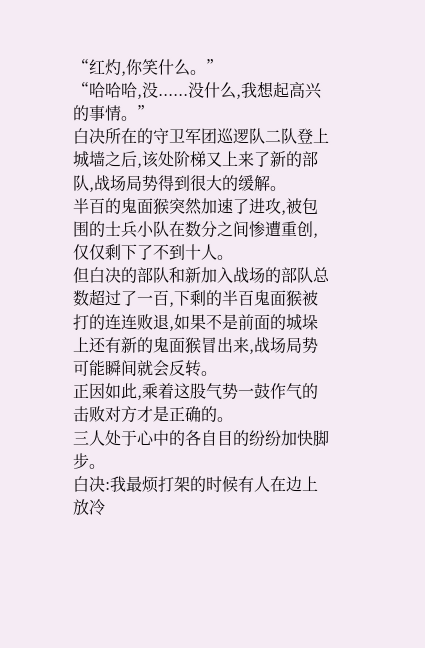“红灼,你笑什么。”
“哈哈哈,没......没什么,我想起高兴的事情。”
白决所在的守卫军团巡逻队二队登上城墙之后,该处阶梯又上来了新的部队,战场局势得到很大的缓解。
半百的鬼面猴突然加速了进攻,被包围的士兵小队在数分之间惨遭重创,仅仅剩下了不到十人。
但白决的部队和新加入战场的部队总数超过了一百,下剩的半百鬼面猴被打的连连败退,如果不是前面的城垛上还有新的鬼面猴冒出来,战场局势可能瞬间就会反转。
正因如此,乘着这股气势一鼓作气的击败对方才是正确的。
三人处于心中的各自目的纷纷加快脚步。
白决:我最烦打架的时候有人在边上放冷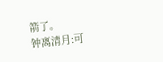箭了。
钟离清月:可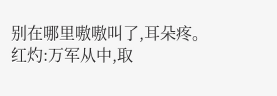别在哪里嗷嗷叫了,耳朵疼。
红灼:万军从中,取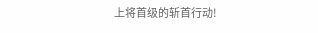上将首级的斩首行动!